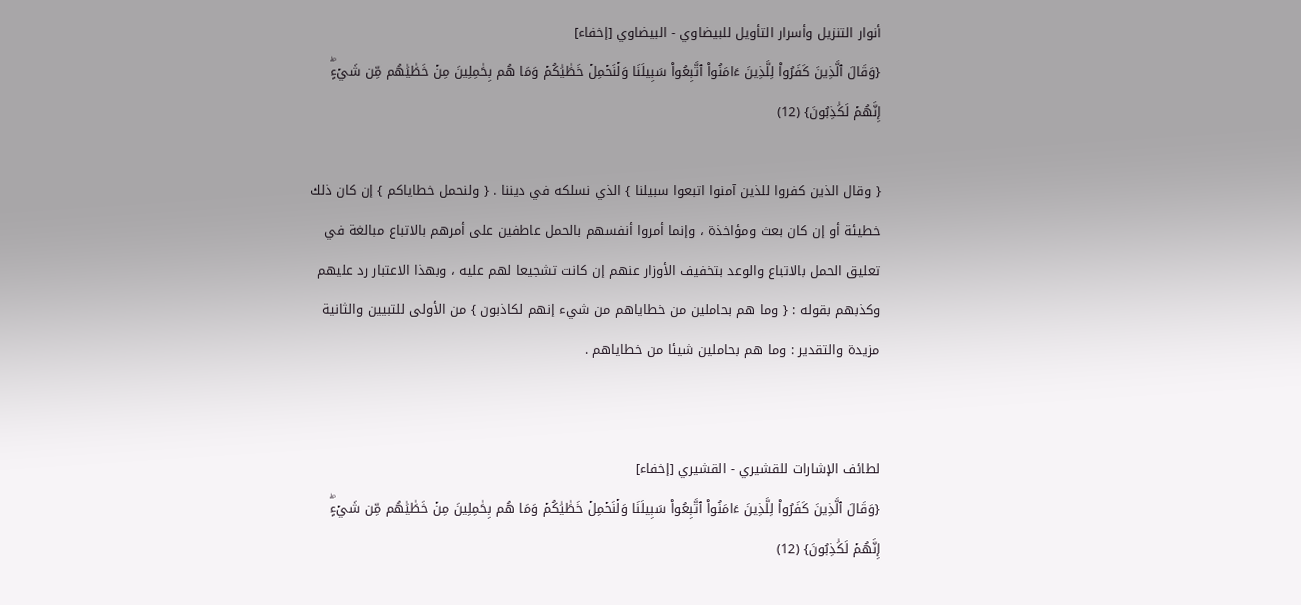أنوار التنزيل وأسرار التأويل للبيضاوي - البيضاوي [إخفاء]
{وَقَالَ ٱلَّذِينَ كَفَرُواْ لِلَّذِينَ ءَامَنُواْ ٱتَّبِعُواْ سَبِيلَنَا وَلۡنَحۡمِلۡ خَطَٰيَٰكُمۡ وَمَا هُم بِحَٰمِلِينَ مِنۡ خَطَٰيَٰهُم مِّن شَيۡءٍۖ إِنَّهُمۡ لَكَٰذِبُونَ} (12)

{ وقال الذين كفروا للذين آمنوا اتبعوا سبيلنا } الذي نسلكه في ديننا . { ولنحمل خطاياكم } إن كان ذلك خطيئة أو إن كان بعث ومؤاخذة ، وإنما أمروا أنفسهم بالحمل عاطفين على أمرهم بالاتباع مبالغة في تعليق الحمل بالاتباع والوعد بتخفيف الأوزار عنهم إن كانت تشجيعا لهم عليه ، وبهذا الاعتبار رد عليهم وكذبهم بقوله : { وما هم بحاملين من خطاياهم من شيء إنهم لكاذبون } من الأولى للتبيين والثانية مزيدة والتقدير : وما هم بحاملين شيئا من خطاياهم .


لطائف الإشارات للقشيري - القشيري [إخفاء]
{وَقَالَ ٱلَّذِينَ كَفَرُواْ لِلَّذِينَ ءَامَنُواْ ٱتَّبِعُواْ سَبِيلَنَا وَلۡنَحۡمِلۡ خَطَٰيَٰكُمۡ وَمَا هُم بِحَٰمِلِينَ مِنۡ خَطَٰيَٰهُم مِّن شَيۡءٍۖ إِنَّهُمۡ لَكَٰذِبُونَ} (12)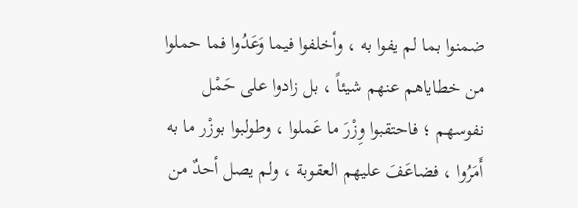ضمنوا بما لم يفوا به ، وأخلفوا فيما وَعَدُوا فما حملوا من خطاياهم عنهم شيئاً ، بل زادوا على حَمْل نفوسهم ؛ فاحتقبوا وِزْرَ ما عَملوا ، وطولبوا بوزْر ما به أَمَرُوا ، فضاعَفَ عليهم العقوبة ، ولم يصل أحدٌ من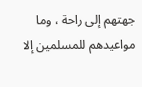جهتهم إلى راحة ، وما مواعيدهم للمسلمين إلا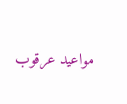مواعيد عرقوب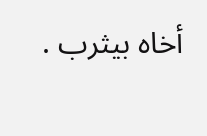أخاه بيثرب .